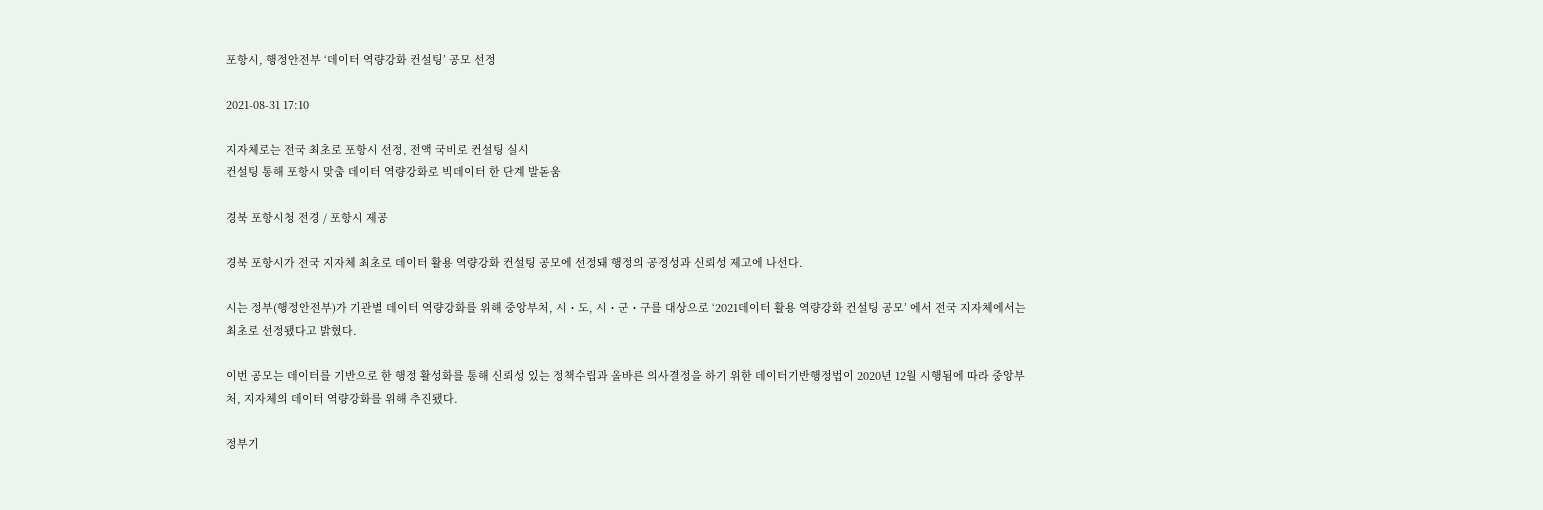포항시, 행정안전부 ‘데이터 역량강화 컨설팅’ 공모 선정

2021-08-31 17:10

지자체로는 전국 최초로 포항시 선정, 전액 국비로 컨설팅 실시
컨설팅 통해 포항시 맞춤 데이터 역량강화로 빅데이터 한 단계 발돋움

경북 포항시청 전경 / 포항시 제공

경북 포항시가 전국 지자체 최초로 데이터 활용 역량강화 컨설팅 공모에 선정돼 행정의 공정성과 신뢰성 제고에 나선다.

시는 정부(행정안전부)가 기관별 데이터 역량강화를 위해 중앙부처, 시・도, 시・군・구를 대상으로 ‘2021데이터 활용 역량강화 컨설팅 공모’ 에서 전국 지자체에서는 최초로 선정됐다고 밝혔다.

이번 공모는 데이터를 기반으로 한 행정 활성화를 통해 신뢰성 있는 정책수립과 올바른 의사결정을 하기 위한 데이터기반행정법이 2020년 12월 시행됨에 따라 중앙부처, 지자체의 데이터 역량강화를 위해 추진됐다.

정부기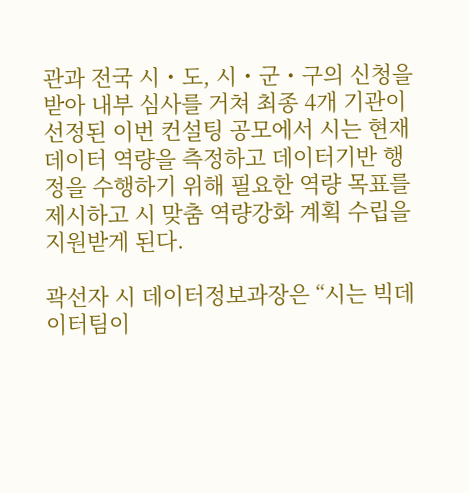관과 전국 시・도, 시・군・구의 신청을 받아 내부 심사를 거쳐 최종 4개 기관이 선정된 이번 컨설팅 공모에서 시는 현재 데이터 역량을 측정하고 데이터기반 행정을 수행하기 위해 필요한 역량 목표를 제시하고 시 맞춤 역량강화 계획 수립을 지원받게 된다.

곽선자 시 데이터정보과장은 “시는 빅데이터팀이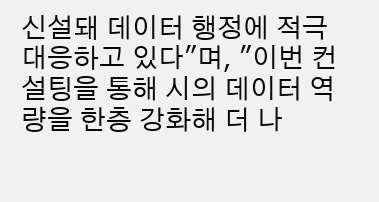신설돼 데이터 행정에 적극 대응하고 있다"며, "이번 컨설팅을 통해 시의 데이터 역량을 한층 강화해 더 나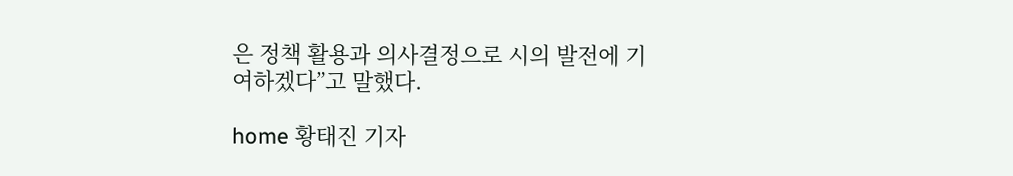은 정책 활용과 의사결정으로 시의 발전에 기여하겠다”고 말했다.

home 황태진 기자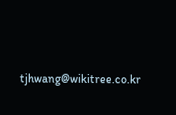tjhwang@wikitree.co.kr